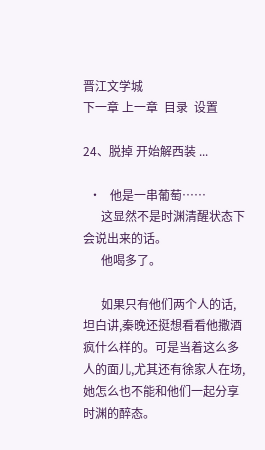晋江文学城
下一章 上一章  目录  设置

24、脱掉 开始解西装 ...

  •   他是一串葡萄……
      这显然不是时渊清醒状态下会说出来的话。
      他喝多了。

      如果只有他们两个人的话,坦白讲,秦晚还挺想看看他撒酒疯什么样的。可是当着这么多人的面儿,尤其还有徐家人在场,她怎么也不能和他们一起分享时渊的醉态。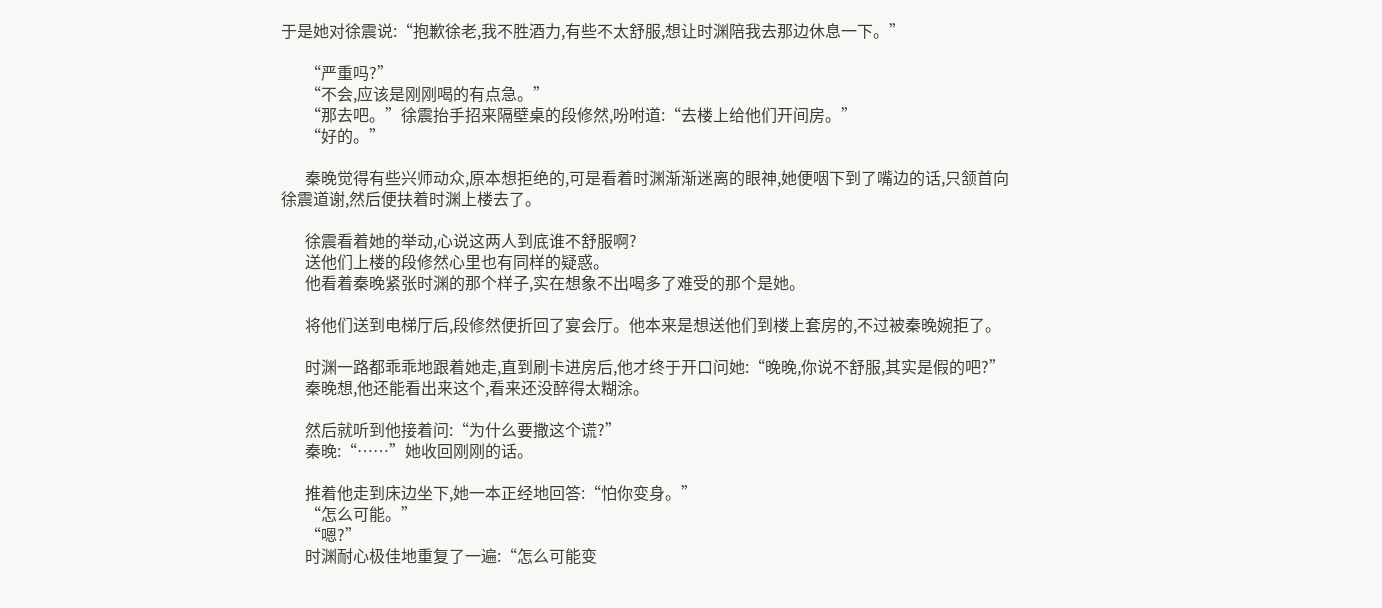于是她对徐震说:“抱歉徐老,我不胜酒力,有些不太舒服,想让时渊陪我去那边休息一下。”

      “严重吗?”
      “不会,应该是刚刚喝的有点急。”
      “那去吧。”徐震抬手招来隔壁桌的段修然,吩咐道:“去楼上给他们开间房。”
      “好的。”

      秦晚觉得有些兴师动众,原本想拒绝的,可是看着时渊渐渐迷离的眼神,她便咽下到了嘴边的话,只颔首向徐震道谢,然后便扶着时渊上楼去了。

      徐震看着她的举动,心说这两人到底谁不舒服啊?
      送他们上楼的段修然心里也有同样的疑惑。
      他看着秦晚紧张时渊的那个样子,实在想象不出喝多了难受的那个是她。

      将他们送到电梯厅后,段修然便折回了宴会厅。他本来是想送他们到楼上套房的,不过被秦晚婉拒了。

      时渊一路都乖乖地跟着她走,直到刷卡进房后,他才终于开口问她:“晚晚,你说不舒服,其实是假的吧?”
      秦晚想,他还能看出来这个,看来还没醉得太糊涂。

      然后就听到他接着问:“为什么要撒这个谎?”
      秦晚:“……”她收回刚刚的话。

      推着他走到床边坐下,她一本正经地回答:“怕你变身。”
      “怎么可能。”
      “嗯?”
      时渊耐心极佳地重复了一遍:“怎么可能变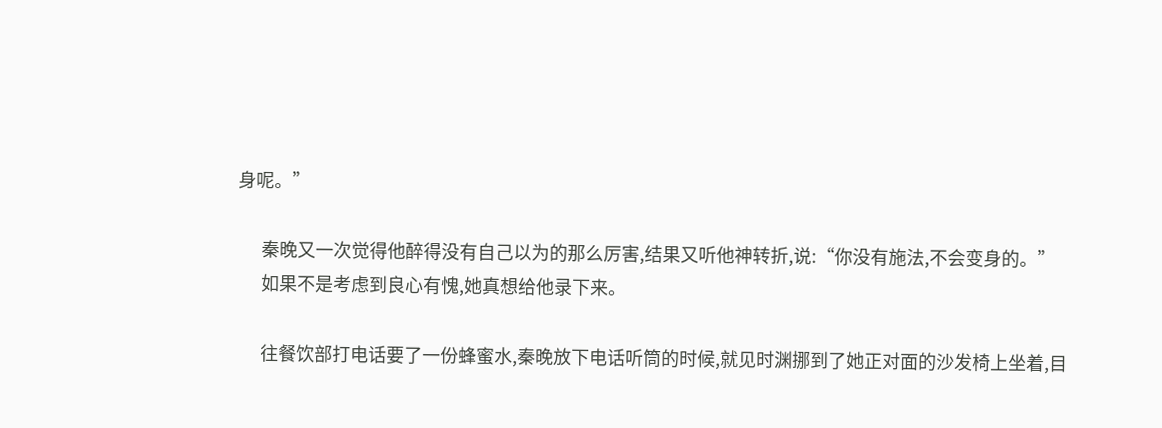身呢。”

      秦晚又一次觉得他醉得没有自己以为的那么厉害,结果又听他神转折,说:“你没有施法,不会变身的。”
      如果不是考虑到良心有愧,她真想给他录下来。

      往餐饮部打电话要了一份蜂蜜水,秦晚放下电话听筒的时候,就见时渊挪到了她正对面的沙发椅上坐着,目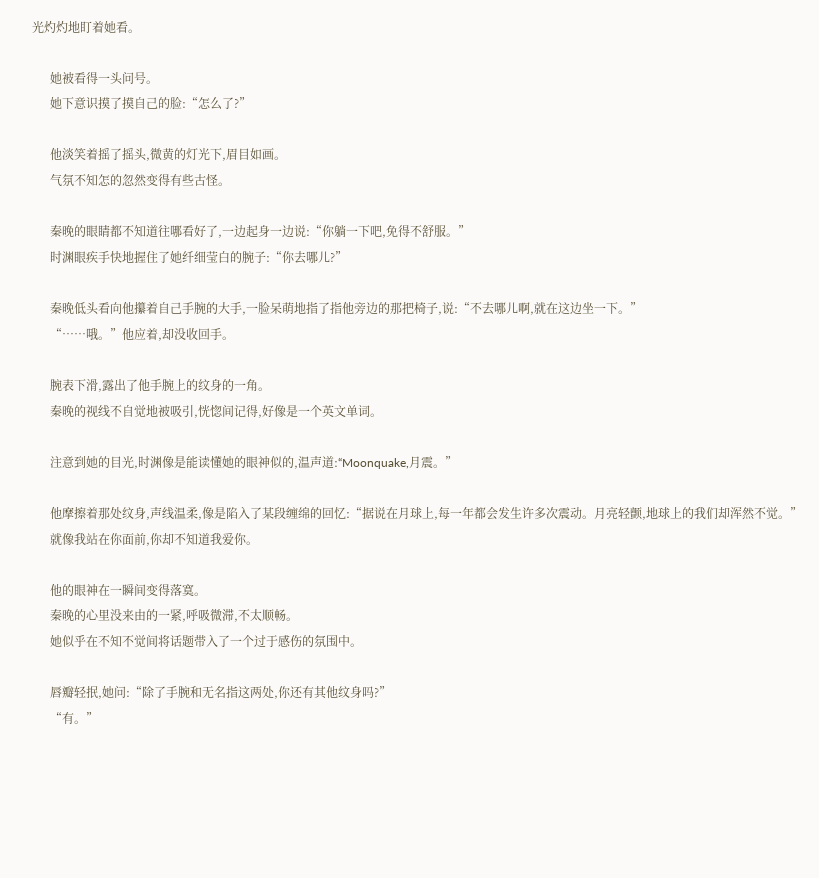光灼灼地盯着她看。

      她被看得一头问号。
      她下意识摸了摸自己的脸:“怎么了?”

      他淡笑着摇了摇头,微黄的灯光下,眉目如画。
      气氛不知怎的忽然变得有些古怪。

      秦晚的眼睛都不知道往哪看好了,一边起身一边说:“你躺一下吧,免得不舒服。”
      时渊眼疾手快地握住了她纤细莹白的腕子:“你去哪儿?”

      秦晚低头看向他攥着自己手腕的大手,一脸呆萌地指了指他旁边的那把椅子,说:“不去哪儿啊,就在这边坐一下。”
      “……哦。”他应着,却没收回手。

      腕表下滑,露出了他手腕上的纹身的一角。
      秦晚的视线不自觉地被吸引,恍惚间记得,好像是一个英文单词。

      注意到她的目光,时渊像是能读懂她的眼神似的,温声道:“Moonquake,月震。”

      他摩擦着那处纹身,声线温柔,像是陷入了某段缠绵的回忆:“据说在月球上,每一年都会发生许多次震动。月亮轻颤,地球上的我们却浑然不觉。”
      就像我站在你面前,你却不知道我爱你。

      他的眼神在一瞬间变得落寞。
      秦晚的心里没来由的一紧,呼吸微滞,不太顺畅。
      她似乎在不知不觉间将话题带入了一个过于感伤的氛围中。

      唇瓣轻抿,她问:“除了手腕和无名指这两处,你还有其他纹身吗?”
      “有。”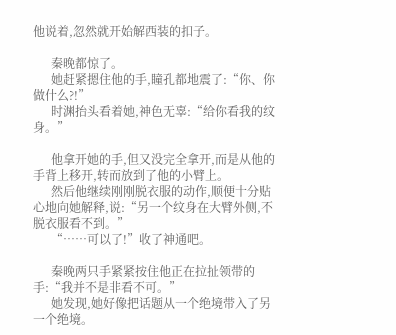他说着,忽然就开始解西装的扣子。

      秦晚都惊了。
      她赶紧摁住他的手,瞳孔都地震了:“你、你做什么?!”
      时渊抬头看着她,神色无辜:“给你看我的纹身。”

      他拿开她的手,但又没完全拿开,而是从他的手背上移开,转而放到了他的小臂上。
      然后他继续刚刚脱衣服的动作,顺便十分贴心地向她解释,说:“另一个纹身在大臂外侧,不脱衣服看不到。”
      “……可以了!”收了神通吧。

      秦晚两只手紧紧按住他正在拉扯领带的手:“我并不是非看不可。”
      她发现,她好像把话题从一个绝境带入了另一个绝境。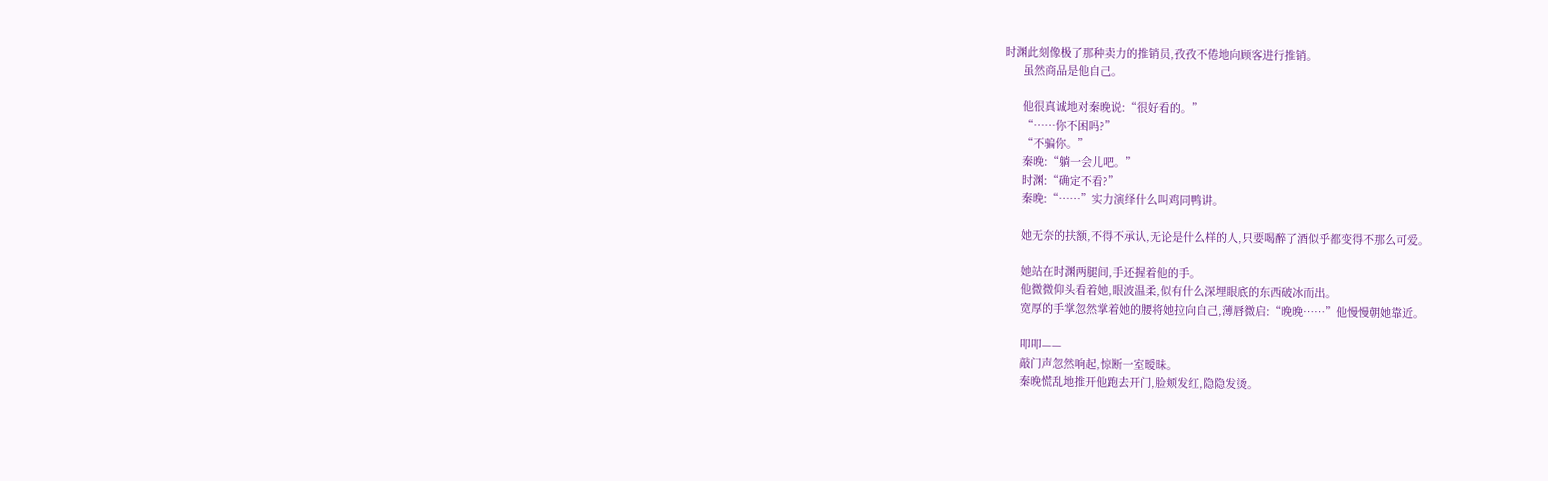时渊此刻像极了那种卖力的推销员,孜孜不倦地向顾客进行推销。
      虽然商品是他自己。

      他很真诚地对秦晚说:“很好看的。”
      “……你不困吗?”
      “不骗你。”
      秦晚:“躺一会儿吧。”
      时渊:“确定不看?”
      秦晚:“……”实力演绎什么叫鸡同鸭讲。

      她无奈的扶额,不得不承认,无论是什么样的人,只要喝醉了酒似乎都变得不那么可爱。

      她站在时渊两腿间,手还握着他的手。
      他微微仰头看着她,眼波温柔,似有什么深埋眼底的东西破冰而出。
      宽厚的手掌忽然掌着她的腰将她拉向自己,薄唇微启:“晚晚……”他慢慢朝她靠近。

      叩叩——
      敲门声忽然响起,惊断一室暧昧。
      秦晚慌乱地推开他跑去开门,脸颊发红,隐隐发烫。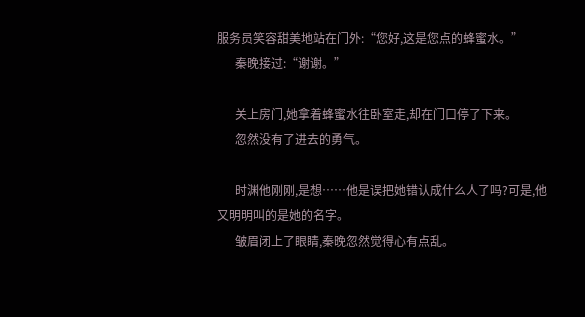服务员笑容甜美地站在门外:“您好,这是您点的蜂蜜水。”
      秦晚接过:“谢谢。”

      关上房门,她拿着蜂蜜水往卧室走,却在门口停了下来。
      忽然没有了进去的勇气。

      时渊他刚刚,是想……他是误把她错认成什么人了吗?可是,他又明明叫的是她的名字。
      皱眉闭上了眼睛,秦晚忽然觉得心有点乱。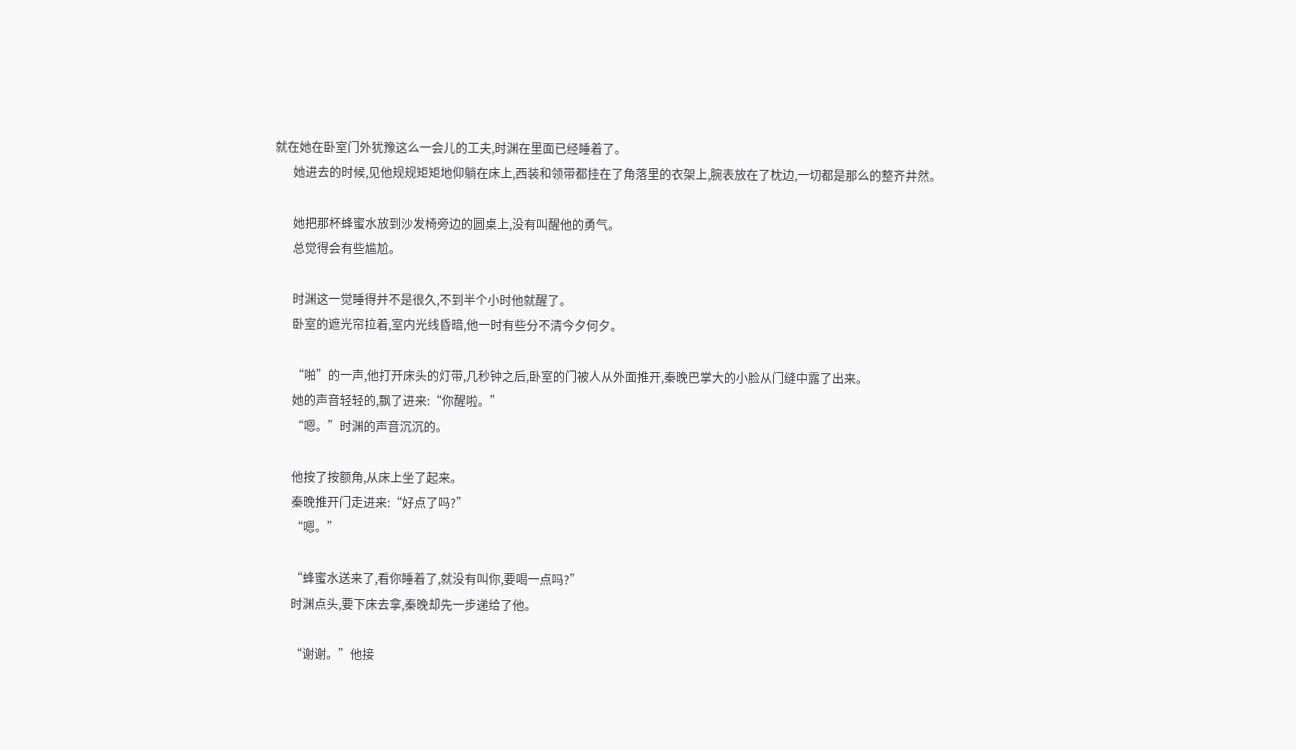就在她在卧室门外犹豫这么一会儿的工夫,时渊在里面已经睡着了。
      她进去的时候,见他规规矩矩地仰躺在床上,西装和领带都挂在了角落里的衣架上,腕表放在了枕边,一切都是那么的整齐井然。

      她把那杯蜂蜜水放到沙发椅旁边的圆桌上,没有叫醒他的勇气。
      总觉得会有些尴尬。

      时渊这一觉睡得并不是很久,不到半个小时他就醒了。
      卧室的遮光帘拉着,室内光线昏暗,他一时有些分不清今夕何夕。

      “啪”的一声,他打开床头的灯带,几秒钟之后,卧室的门被人从外面推开,秦晚巴掌大的小脸从门缝中露了出来。
      她的声音轻轻的,飘了进来:“你醒啦。”
      “嗯。”时渊的声音沉沉的。

      他按了按额角,从床上坐了起来。
      秦晚推开门走进来:“好点了吗?”
      “嗯。”

      “蜂蜜水送来了,看你睡着了,就没有叫你,要喝一点吗?”
      时渊点头,要下床去拿,秦晚却先一步递给了他。

      “谢谢。”他接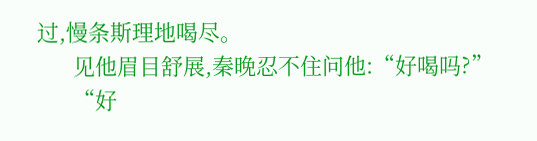过,慢条斯理地喝尽。
      见他眉目舒展,秦晚忍不住问他:“好喝吗?”
      “好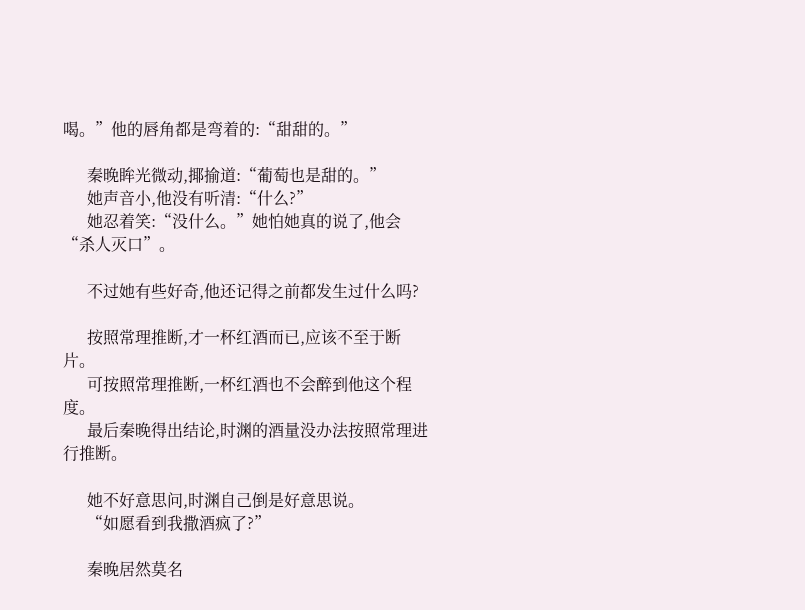喝。”他的唇角都是弯着的:“甜甜的。”

      秦晚眸光微动,揶揄道:“葡萄也是甜的。”
      她声音小,他没有听清:“什么?”
      她忍着笑:“没什么。”她怕她真的说了,他会“杀人灭口”。

      不过她有些好奇,他还记得之前都发生过什么吗?

      按照常理推断,才一杯红酒而已,应该不至于断片。
      可按照常理推断,一杯红酒也不会醉到他这个程度。
      最后秦晚得出结论,时渊的酒量没办法按照常理进行推断。

      她不好意思问,时渊自己倒是好意思说。
      “如愿看到我撒酒疯了?”

      秦晚居然莫名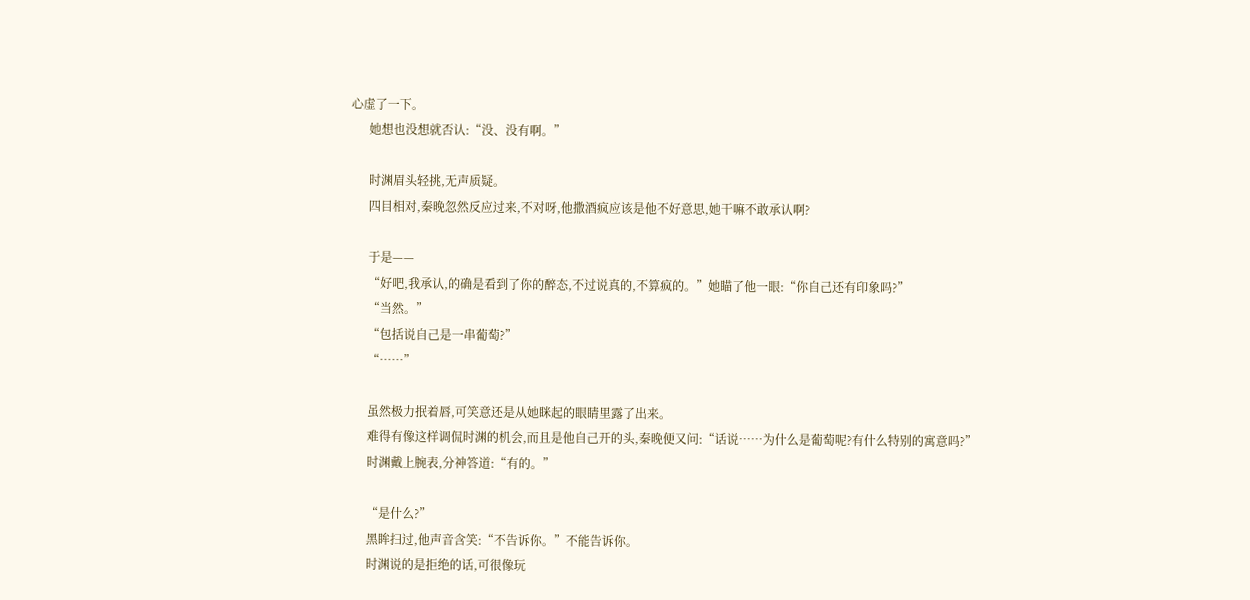心虚了一下。
      她想也没想就否认:“没、没有啊。”

      时渊眉头轻挑,无声质疑。
      四目相对,秦晚忽然反应过来,不对呀,他撒酒疯应该是他不好意思,她干嘛不敢承认啊?

      于是——
      “好吧,我承认,的确是看到了你的醉态,不过说真的,不算疯的。”她瞄了他一眼:“你自己还有印象吗?”
      “当然。”
      “包括说自己是一串葡萄?”
      “……”

      虽然极力抿着唇,可笑意还是从她眯起的眼睛里露了出来。
      难得有像这样调侃时渊的机会,而且是他自己开的头,秦晚便又问:“话说……为什么是葡萄呢?有什么特别的寓意吗?”
      时渊戴上腕表,分神答道:“有的。”

      “是什么?”
      黑眸扫过,他声音含笑:“不告诉你。”不能告诉你。
      时渊说的是拒绝的话,可很像玩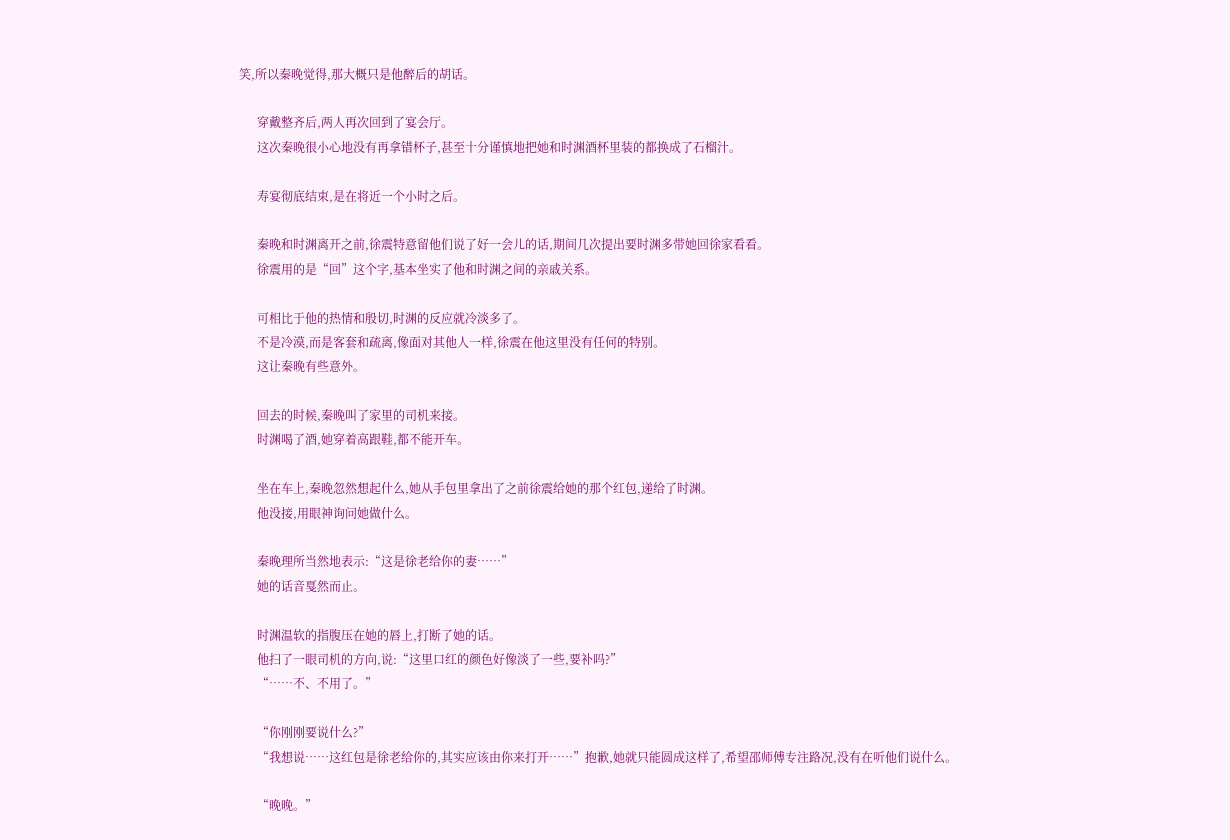笑,所以秦晚觉得,那大概只是他醉后的胡话。

      穿戴整齐后,两人再次回到了宴会厅。
      这次秦晚很小心地没有再拿错杯子,甚至十分谨慎地把她和时渊酒杯里装的都换成了石榴汁。

      寿宴彻底结束,是在将近一个小时之后。

      秦晚和时渊离开之前,徐震特意留他们说了好一会儿的话,期间几次提出要时渊多带她回徐家看看。
      徐震用的是“回”这个字,基本坐实了他和时渊之间的亲戚关系。

      可相比于他的热情和殷切,时渊的反应就冷淡多了。
      不是冷漠,而是客套和疏离,像面对其他人一样,徐震在他这里没有任何的特别。
      这让秦晚有些意外。

      回去的时候,秦晚叫了家里的司机来接。
      时渊喝了酒,她穿着高跟鞋,都不能开车。

      坐在车上,秦晚忽然想起什么,她从手包里拿出了之前徐震给她的那个红包,递给了时渊。
      他没接,用眼神询问她做什么。

      秦晚理所当然地表示:“这是徐老给你的妻……”
      她的话音戛然而止。

      时渊温软的指腹压在她的唇上,打断了她的话。
      他扫了一眼司机的方向,说:“这里口红的颜色好像淡了一些,要补吗?”
      “……不、不用了。”

      “你刚刚要说什么?”
      “我想说……这红包是徐老给你的,其实应该由你来打开……”抱歉,她就只能圆成这样了,希望邵师傅专注路况,没有在听他们说什么。

      “晚晚。”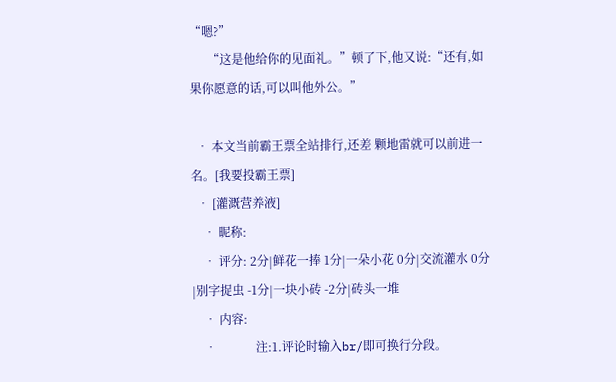“嗯?”
      “这是他给你的见面礼。”顿了下,他又说:“还有,如果你愿意的话,可以叫他外公。”

  • 本文当前霸王票全站排行,还差 颗地雷就可以前进一名。[我要投霸王票]
  • [灌溉营养液]
    • 昵称:
    • 评分: 2分|鲜花一捧 1分|一朵小花 0分|交流灌水 0分|别字捉虫 -1分|一块小砖 -2分|砖头一堆
    • 内容:
    •             注:1.评论时输入br/即可换行分段。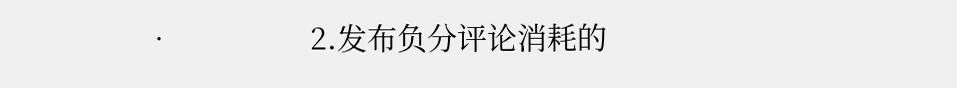•                 2.发布负分评论消耗的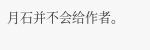月石并不会给作者。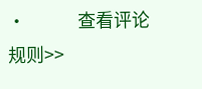•             查看评论规则>>